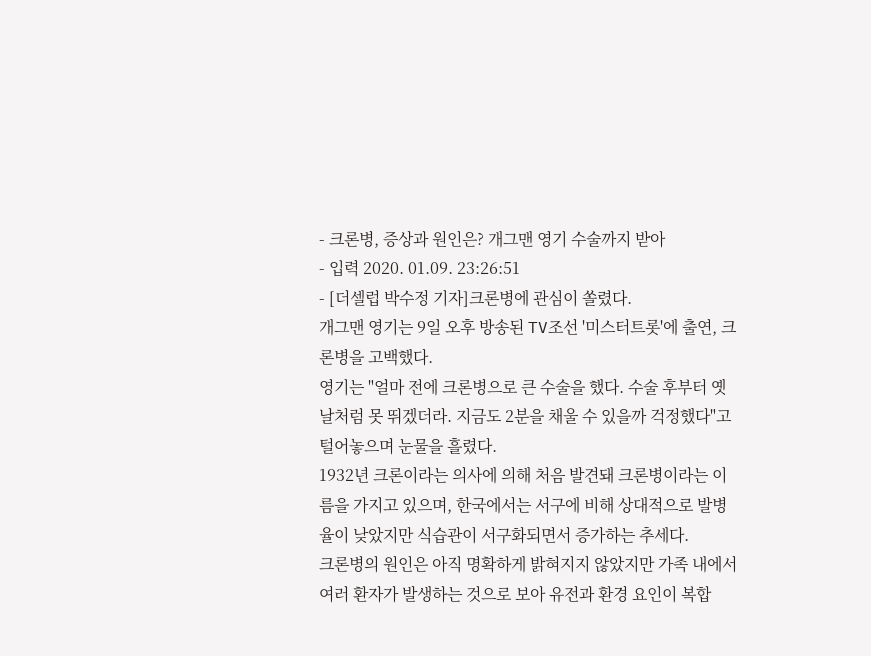- 크론병, 증상과 원인은? 개그맨 영기 수술까지 받아
- 입력 2020. 01.09. 23:26:51
- [더셀럽 박수정 기자]크론병에 관심이 쏠렸다.
개그맨 영기는 9일 오후 방송된 TV조선 '미스터트롯'에 출연, 크론병을 고백했다.
영기는 "얼마 전에 크론병으로 큰 수술을 했다. 수술 후부터 옛날처럼 못 뛰겠더라. 지금도 2분을 채울 수 있을까 걱정했다"고 털어놓으며 눈물을 흘렸다.
1932년 크론이라는 의사에 의해 처음 발견돼 크론병이라는 이름을 가지고 있으며, 한국에서는 서구에 비해 상대적으로 발병율이 낮았지만 식습관이 서구화되면서 증가하는 추세다.
크론병의 원인은 아직 명확하게 밝혀지지 않았지만 가족 내에서 여러 환자가 발생하는 것으로 보아 유전과 환경 요인이 복합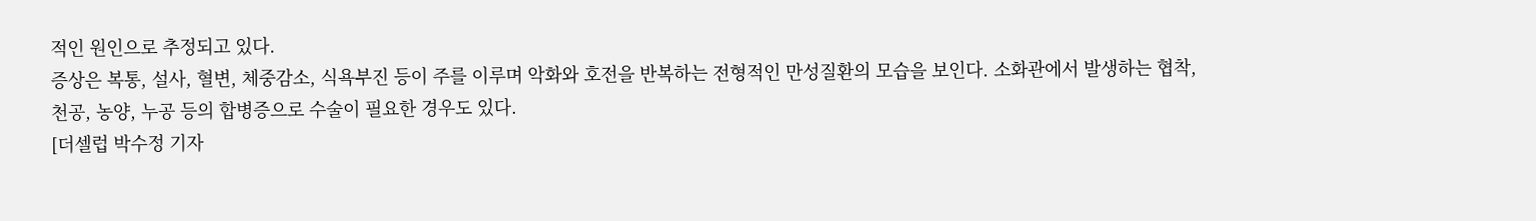적인 원인으로 추정되고 있다.
증상은 복통, 설사, 혈변, 체중감소, 식욕부진 등이 주를 이루며 악화와 호전을 반복하는 전형적인 만성질환의 모습을 보인다. 소화관에서 발생하는 협착, 천공, 농양, 누공 등의 합병증으로 수술이 필요한 경우도 있다.
[더셀럽 박수정 기자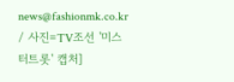news@fashionmk.co.kr / 사진=TV조선 '미스터트롯' 캡처]